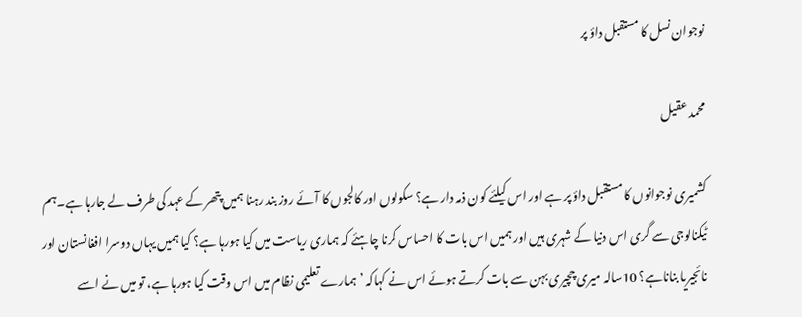نوجوان نسل کا مستقبل داؤ پر

محمد عقیل

کشمیری نوجوانوں کا مستقبل داؤ پر ہے اور اس کیلئے کون ذمہ دار ہے؟ سکولوں اور کالجوں کا آئے روز بند رہنا ہمیں پتھر کے عہد کی طرف لے جارہا ہے۔ہم ٹیکنالوجی سے گری اس دنیا کے شہری ہیں اور ہمیں اس بات کا احساس کرنا چاہئے کہ ہماری ریاست میں کیا ہورہا ہے؟ کیا ہمیں یہاں دوسرا افغانستان اور نائجیریا بناناہے؟ 10سالہ میری چچیری بہن سے بات کرتے ہوئے اس نے کہاکہ ’ہمارے تعلیمی نظام میں اس وقت کیا ہورہا ہے، تو میں نے اسے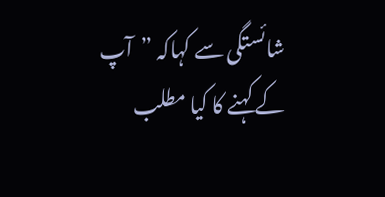شائستگی سے کہاکہ ”آپ کے کہنے کا کیا مطلب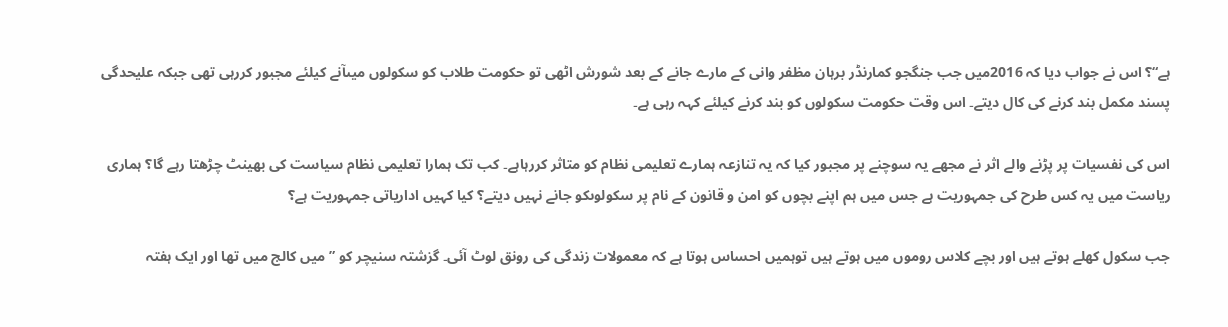ہے“؟ اس نے جواب دیا کہ 2016میں جب جنگجو کمارنڈر برہان مظفر وانی کے مارے جانے کے بعد شورش اٹھی تو حکومت طلاب کو سکولوں میںآنے کیلئے مجبور کررہی تھی جبکہ علیحدگی پسند مکمل بند کرنے کی کال دیتے۔ اس وقت حکومت سکولوں کو بند کرنے کیلئے کہہ رہی ہے۔

اس کی نفسیات پر پڑنے والے اثر نے مجھے یہ سوچنے پر مجبور کیا کہ یہ تنازعہ ہمارے تعلیمی نظام کو متاثر کررہاہے۔ کب تک ہمارا تعلیمی نظام سیاست کی بھینٹ چڑھتا رہے گا؟ ہماری ریاست میں یہ کس طرح کی جمہوریت ہے جس میں ہم اپنے بچوں کو امن و قانون کے نام پر سکولوںکو جانے نہیں دیتے؟ کیا کہیں اداریاتی جمہوریت ہے؟

جب سکول کھلے ہوتے ہیں اور بچے کلاس روموں میں ہوتے ہیں توہمیں احساس ہوتا ہے کہ معمولات زندگی کی رونق لوٹ آئی۔ گزشتہ سنیچر کو ”میں کالج میں تھا اور ایک ہفتہ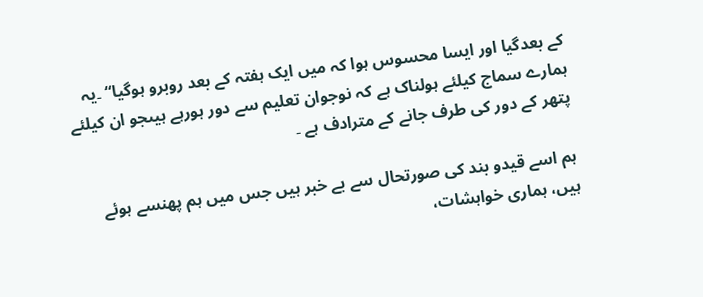کے بعدگیا اور ایسا محسوس ہوا کہ میں ایک ہفتہ کے بعد روبرو ہوگیا“ ۔یہ ہمارے سماج کیلئے ہولناک ہے کہ نوجوان تعلیم سے دور ہورہے ہیںجو ان کیلئے پتھر کے دور کی طرف جانے کے مترادف ہے ۔

ہم اسے قیدو بند کی صورتحال سے بے خبر ہیں جس میں ہم پھنسے ہوئے ہیں، ہماری خواہشات،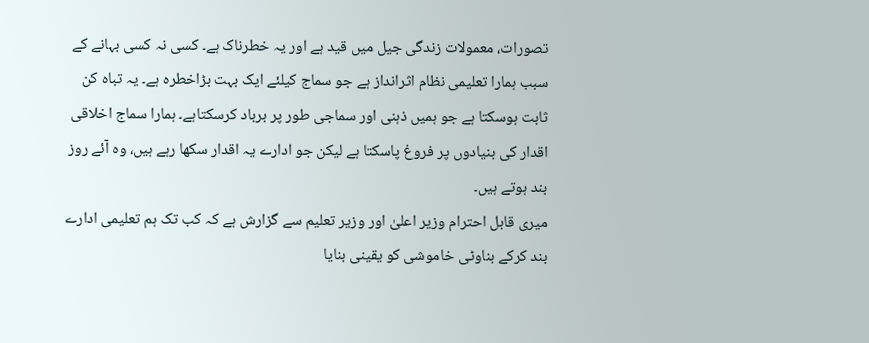تصورات، معمولات زندگی جیل میں قید ہے اور یہ خطرناک ہے۔ کسی نہ کسی بہانے کے سبب ہمارا تعلیمی نظام اثرانداز ہے جو سماج کیلئے ایک بہت بڑاخطرہ ہے۔ یہ تباہ کن ثابت ہوسکتا ہے جو ہمیں ذہنی اور سماجی طور پر برباد کرسکتاہے۔ ہمارا سماج اخلاقی اقدار کی بنیادوں پر فروغ پاسکتا ہے لیکن جو ادارے یہ اقدار سکھا رہے ہیں، وہ آئے روز بند ہوتے ہیں۔
میری قابل احترام وزیر اعلیٰ اور وزیر تعلیم سے گزارش ہے کہ کب تک ہم تعلیمی ادارے بند کرکے بناوٹی خاموشی کو یقینی بنایا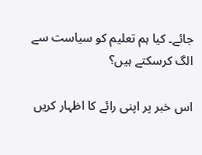جائے۔ کیا ہم تعلیم کو سیاست سے الگ کرسکتے ہیں؟

اس خبر پر اپنی رائے کا اظہار کریں